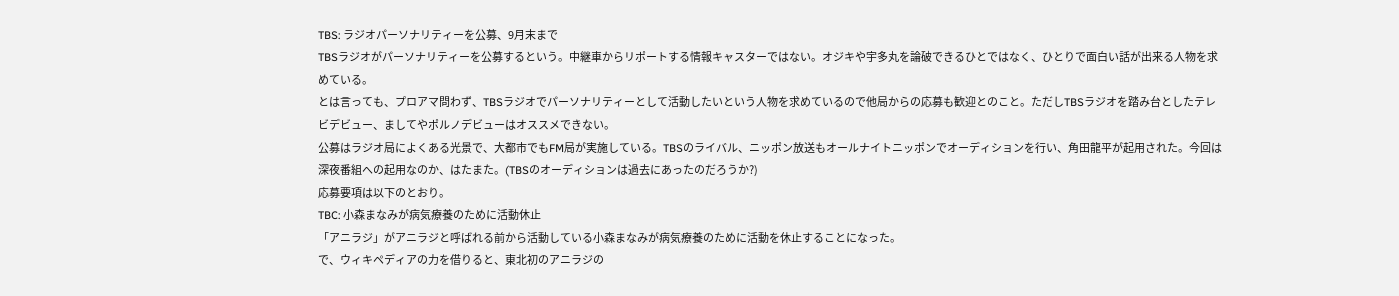TBS: ラジオパーソナリティーを公募、9月末まで
TBSラジオがパーソナリティーを公募するという。中継車からリポートする情報キャスターではない。オジキや宇多丸を論破できるひとではなく、ひとりで面白い話が出来る人物を求めている。
とは言っても、プロアマ問わず、TBSラジオでパーソナリティーとして活動したいという人物を求めているので他局からの応募も歓迎とのこと。ただしTBSラジオを踏み台としたテレビデビュー、ましてやポルノデビューはオススメできない。
公募はラジオ局によくある光景で、大都市でもFM局が実施している。TBSのライバル、ニッポン放送もオールナイトニッポンでオーディションを行い、角田龍平が起用された。今回は深夜番組への起用なのか、はたまた。(TBSのオーディションは過去にあったのだろうか?)
応募要項は以下のとおり。
TBC: 小森まなみが病気療養のために活動休止
「アニラジ」がアニラジと呼ばれる前から活動している小森まなみが病気療養のために活動を休止することになった。
で、ウィキペディアの力を借りると、東北初のアニラジの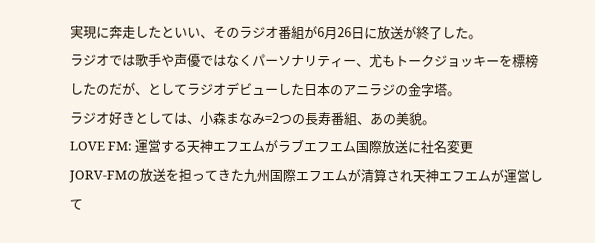実現に奔走したといい、そのラジオ番組が6月26日に放送が終了した。
ラジオでは歌手や声優ではなくパーソナリティー、尤もトークジョッキーを標榜したのだが、としてラジオデビューした日本のアニラジの金字塔。
ラジオ好きとしては、小森まなみ=2つの長寿番組、あの美貌。
LOVE FM: 運営する天神エフエムがラブエフエム国際放送に社名変更
JORV-FMの放送を担ってきた九州国際エフエムが清算され天神エフエムが運営して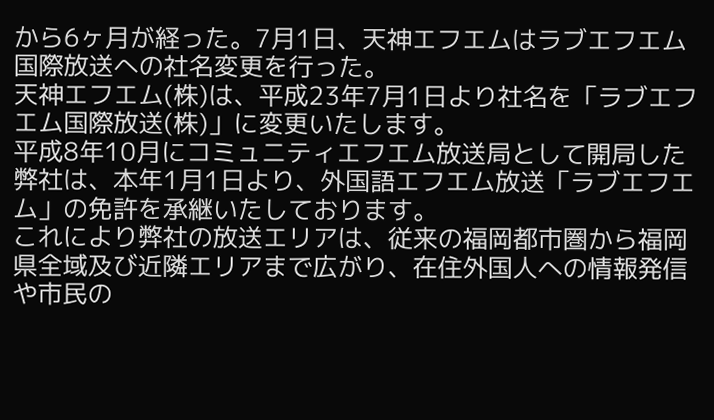から6ヶ月が経った。7月1日、天神エフエムはラブエフエム国際放送への社名変更を行った。
天神エフエム(株)は、平成23年7月1日より社名を「ラブエフエム国際放送(株)」に変更いたします。
平成8年10月にコミュニティエフエム放送局として開局した弊社は、本年1月1日より、外国語エフエム放送「ラブエフエム」の免許を承継いたしております。
これにより弊社の放送エリアは、従来の福岡都市圏から福岡県全域及び近隣エリアまで広がり、在住外国人への情報発信や市民の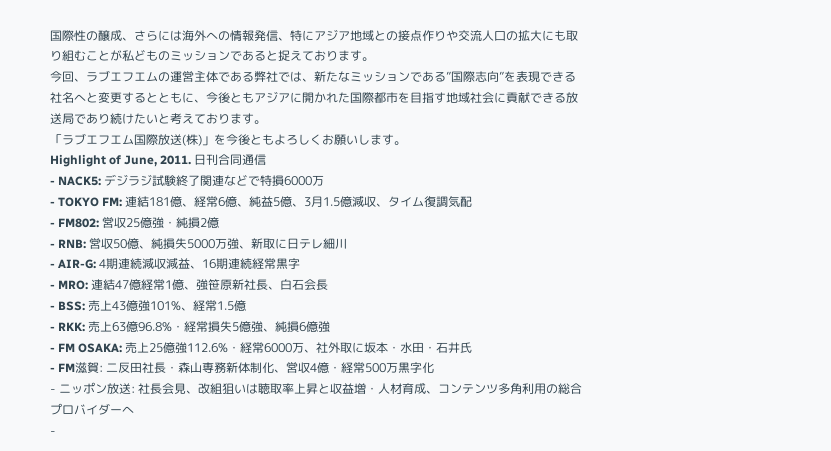国際性の醸成、さらには海外への情報発信、特にアジア地域との接点作りや交流人口の拡大にも取り組むことが私どものミッションであると捉えております。
今回、ラブエフエムの運営主体である弊社では、新たなミッションである”国際志向”を表現できる社名へと変更するとともに、今後ともアジアに開かれた国際都市を目指す地域社会に貢献できる放送局であり続けたいと考えております。
「ラブエフエム国際放送(株)」を今後ともよろしくお願いします。
Highlight of June, 2011. 日刊合同通信
- NACK5: デジラジ試験終了関連などで特損6000万
- TOKYO FM: 連結181億、経常6億、純益5億、3月1.5億減収、タイム復調気配
- FM802: 営収25億強・純損2億
- RNB: 営収50億、純損失5000万強、新取に日テレ細川
- AIR-G: 4期連続減収減益、16期連続経常黒字
- MRO: 連結47億経常1億、強笹原新社長、白石会長
- BSS: 売上43億強101%、経常1.5億
- RKK: 売上63億96.8%・経常損失5億強、純損6億強
- FM OSAKA: 売上25億強112.6%・経常6000万、社外取に坂本・水田・石井氏
- FM滋賀: 二反田社長・森山専務新体制化、営収4億・経常500万黒字化
- ニッポン放送: 社長会見、改組狙いは聴取率上昇と収益増・人材育成、コンテンツ多角利用の総合プロバイダーへ
-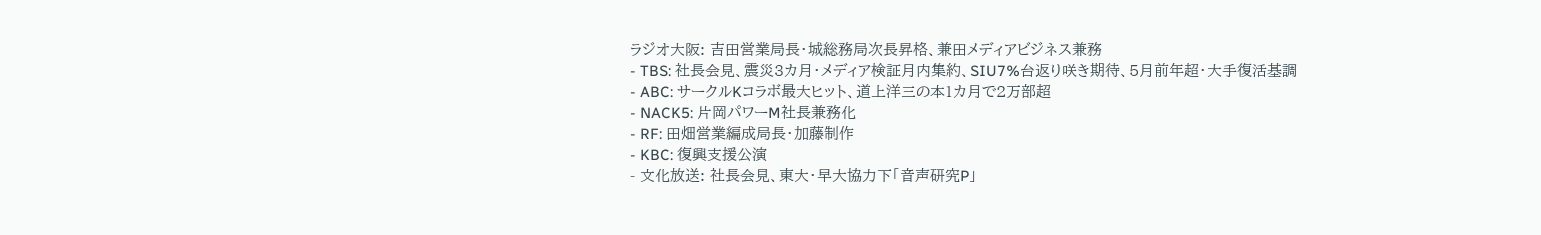ラジオ大阪: 吉田営業局長・城総務局次長昇格、兼田メディアビジネス兼務
- TBS: 社長会見、震災3カ月・メディア検証月内集約、SIU7%台返り咲き期待、5月前年超・大手復活基調
- ABC: サークルKコラボ最大ヒット、道上洋三の本1カ月で2万部超
- NACK5: 片岡パワーM社長兼務化
- RF: 田畑営業編成局長・加藤制作
- KBC: 復興支援公演
- 文化放送: 社長会見、東大・早大協力下「音声研究P」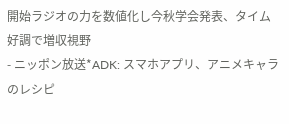開始ラジオの力を数値化し今秋学会発表、タイム好調で増収視野
- ニッポン放送*ADK: スマホアプリ、アニメキャラのレシピ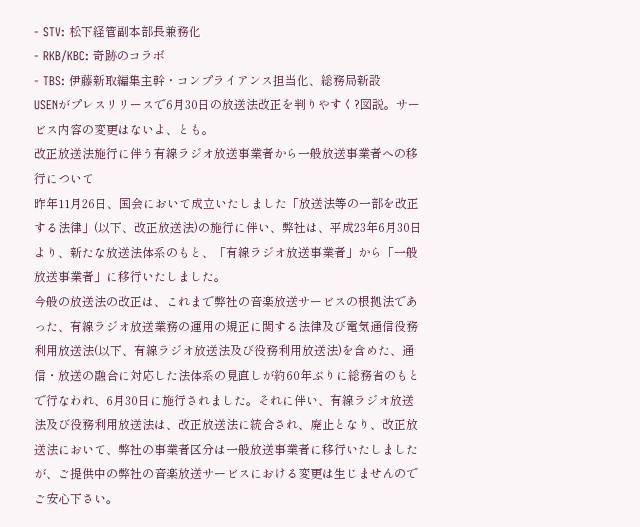- STV: 松下経管副本部長兼務化
- RKB/KBC: 奇跡のコラボ
- TBS: 伊藤新取編集主幹・コンプライアンス担当化、総務局新設
USENがプレスリリースで6月30日の放送法改正を判りやすく?図説。サービス内容の変更はないよ、とも。
改正放送法施行に伴う有線ラジオ放送事業者から一般放送事業者への移行について
昨年11月26日、国会において成立いたしました「放送法等の一部を改正する法律」(以下、改正放送法)の施行に伴い、弊社は、平成23年6月30日より、新たな放送法体系のもと、「有線ラジオ放送事業者」から「一般放送事業者」に移行いたしました。
今般の放送法の改正は、これまで弊社の音楽放送サービスの根拠法であった、有線ラジオ放送業務の運用の規正に関する法律及び電気通信役務利用放送法(以下、有線ラジオ放送法及び役務利用放送法)を含めた、通信・放送の融合に対応した法体系の見直しが約60年ぶりに総務省のもとで行なわれ、6月30日に施行されました。それに伴い、有線ラジオ放送法及び役務利用放送法は、改正放送法に統合され、廃止となり、改正放送法において、弊社の事業者区分は一般放送事業者に移行いたしましたが、ご提供中の弊社の音楽放送サービスにおける変更は生じませんのでご安心下さい。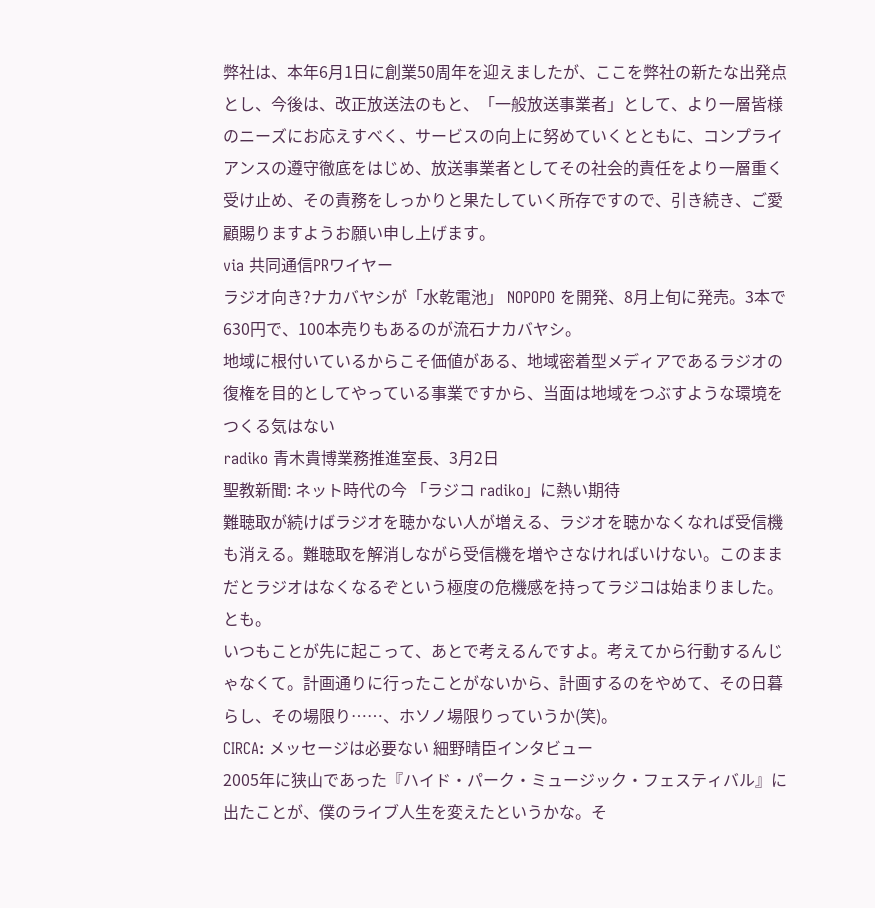弊社は、本年6月1日に創業50周年を迎えましたが、ここを弊社の新たな出発点とし、今後は、改正放送法のもと、「一般放送事業者」として、より一層皆様のニーズにお応えすべく、サービスの向上に努めていくとともに、コンプライアンスの遵守徹底をはじめ、放送事業者としてその社会的責任をより一層重く受け止め、その責務をしっかりと果たしていく所存ですので、引き続き、ご愛顧賜りますようお願い申し上げます。
via 共同通信PRワイヤー
ラジオ向き?ナカバヤシが「水乾電池」 NOPOPO を開発、8月上旬に発売。3本で630円で、100本売りもあるのが流石ナカバヤシ。
地域に根付いているからこそ価値がある、地域密着型メディアであるラジオの復権を目的としてやっている事業ですから、当面は地域をつぶすような環境をつくる気はない
radiko 青木貴博業務推進室長、3月2日
聖教新聞: ネット時代の今 「ラジコ radiko」に熱い期待
難聴取が続けばラジオを聴かない人が増える、ラジオを聴かなくなれば受信機も消える。難聴取を解消しながら受信機を増やさなければいけない。このままだとラジオはなくなるぞという極度の危機感を持ってラジコは始まりました。
とも。
いつもことが先に起こって、あとで考えるんですよ。考えてから行動するんじゃなくて。計画通りに行ったことがないから、計画するのをやめて、その日暮らし、その場限り……、ホソノ場限りっていうか(笑)。
CIRCA: メッセージは必要ない 細野晴臣インタビュー
2005年に狭山であった『ハイド・パーク・ミュージック・フェスティバル』に出たことが、僕のライブ人生を変えたというかな。そ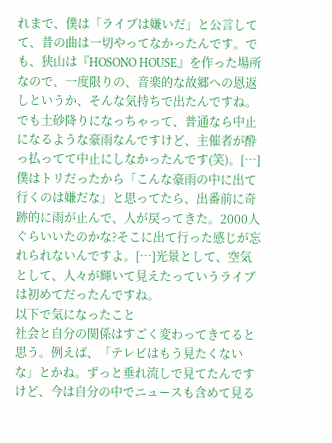れまで、僕は「ライブは嫌いだ」と公言してて、昔の曲は一切やってなかったんです。でも、狭山は『HOSONO HOUSE』を作った場所なので、一度限りの、音楽的な故郷への恩返しというか、そんな気持ちで出たんですね。でも土砂降りになっちゃって、普通なら中止になるような豪雨なんですけど、主催者が酔っ払ってて中止にしなかったんです(笑)。[…]僕はトリだったから「こんな豪雨の中に出て行くのは嫌だな」と思ってたら、出番前に奇跡的に雨が止んで、人が戻ってきた。2000人ぐらいいたのかな?そこに出て行った感じが忘れられないんですよ。[…]光景として、空気として、人々が輝いて見えたっていうライブは初めてだったんですね。
以下で気になったこと
社会と自分の関係はすごく変わってきてると思う。例えば、「テレビはもう見たくないな」とかね。ずっと垂れ流しで見てたんですけど、今は自分の中でニュースも含めて見る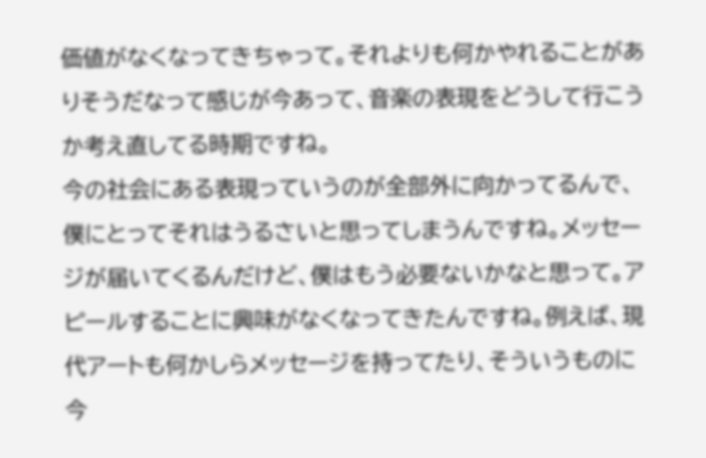価値がなくなってきちゃって。それよりも何かやれることがありそうだなって感じが今あって、音楽の表現をどうして行こうか考え直してる時期ですね。
今の社会にある表現っていうのが全部外に向かってるんで、僕にとってそれはうるさいと思ってしまうんですね。メッセージが届いてくるんだけど、僕はもう必要ないかなと思って。アピールすることに興味がなくなってきたんですね。例えば、現代アートも何かしらメッセージを持ってたり、そういうものに今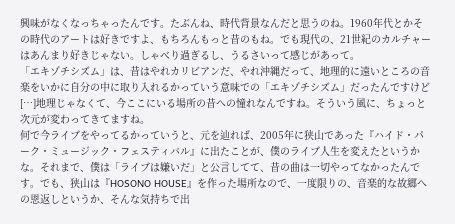興味がなくなっちゃったんです。たぶんね、時代背景なんだと思うのね。1960年代とかその時代のアートは好きですよ、もちろんもっと昔のもね。でも現代の、21世紀のカルチャーはあんまり好きじゃない。しゃべり過ぎるし、うるさいって感じがあって。
「エキゾチシズム」は、昔はやれカリビアンだ、やれ沖縄だって、地理的に遠いところの音楽をいかに自分の中に取り入れるかっていう意味での「エキゾチシズム」だったんですけど[…]地理じゃなくて、今ここにいる場所の昔への憧れなんですね。そういう風に、ちょっと次元が変わってきてますね。
何で今ライブをやってるかっていうと、元を辿れば、2005年に狭山であった『ハイド・パーク・ミュージック・フェスティバル』に出たことが、僕のライブ人生を変えたというかな。それまで、僕は「ライブは嫌いだ」と公言してて、昔の曲は一切やってなかったんです。でも、狭山は『HOSONO HOUSE』を作った場所なので、一度限りの、音楽的な故郷への恩返しというか、そんな気持ちで出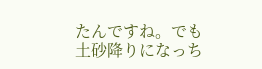たんですね。でも土砂降りになっち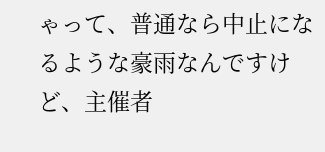ゃって、普通なら中止になるような豪雨なんですけど、主催者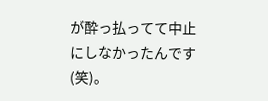が酔っ払ってて中止にしなかったんです(笑)。